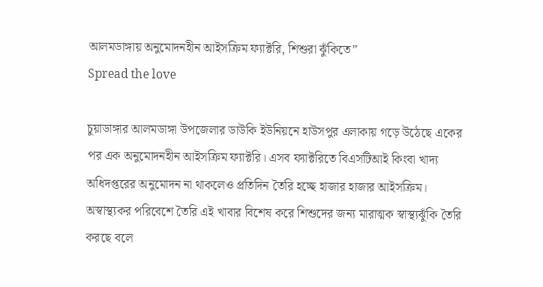আলমডাঙ্গায় অনুমোদনহীন আইসক্রিম ফ্যাক্টরি, শিশুরা ঝুঁকিতে”
Spread the love

চুয়াডাঙ্গার আলমডাঙ্গা উপজেলার ডাউকি ইউনিয়নে হাউসপুর এলাকায় গড়ে উঠেছে একের পর এক অনুমোদনহীন আইসক্রিম ফ্যাক্টরি। এসব ফ্যাক্টরিতে বিএসটিআই কিংবা খাদ্য অধিদপ্তরের অনুমোদন না থাকলেও প্রতিদিন তৈরি হচ্ছে হাজার হাজার আইসক্রিম। অস্বাস্থ্যকর পরিবেশে তৈরি এই খাবার বিশেষ করে শিশুদের জন্য মারাত্মক স্বাস্থ্যঝুঁকি তৈরি করছে বলে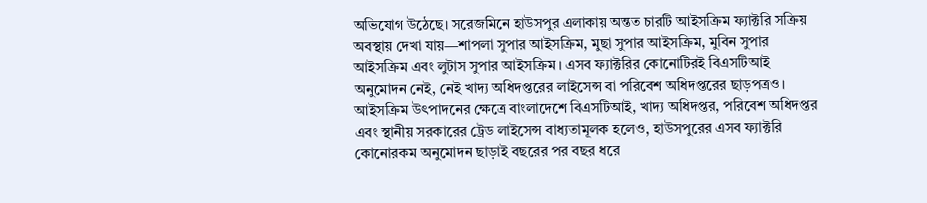অভিযোগ উঠেছে। সরেজমিনে হাউসপুর এলাকায় অন্তত চারটি আইসক্রিম ফ্যাক্টরি সক্রিয় অবস্থায় দেখা যায়—শাপলা সুপার আইসক্রিম, মুছা সুপার আইসক্রিম, মুবিন সুপার আইসক্রিম এবং লুটাস সুপার আইসক্রিম। এসব ফ্যাক্টরির কোনোটিরই বিএসটিআই অনুমোদন নেই, নেই খাদ্য অধিদপ্তরের লাইসেন্স বা পরিবেশ অধিদপ্তরের ছাড়পত্রও। আইসক্রিম উৎপাদনের ক্ষেত্রে বাংলাদেশে বিএসটিআই, খাদ্য অধিদপ্তর, পরিবেশ অধিদপ্তর এবং স্থানীয় সরকারের ট্রেড লাইসেন্স বাধ্যতামূলক হলেও, হাউসপুরের এসব ফ্যাক্টরি কোনোরকম অনুমোদন ছাড়াই বছরের পর বছর ধরে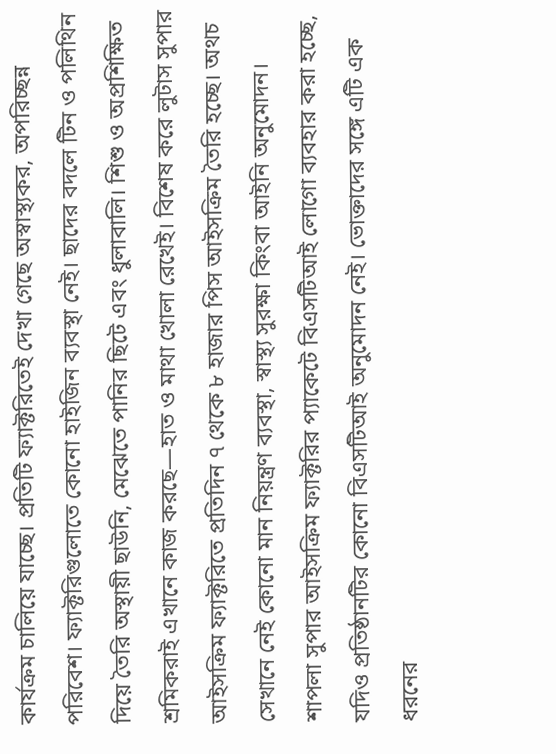কার্যক্রম চালিয়ে যাচ্ছে। প্রতিটি ফ্যাক্টরিতেই দেখা গেছে অস্বাস্থ্যকর, অপরিচ্ছন্ন পরিবেশ। ফ্যাক্টরিগুলোতে কোনো হাইজিন ব্যবস্থা নেই। ছাদের বদলে টিন ও পলিথিন দিয়ে তৈরি অস্থায়ী ছাউনি, মেঝেতে পানির ছিটে এবং ধুলাবালি। শিশু ও অপ্রশিক্ষিত শ্রমিকরাই এখানে কাজ করছে—হাত ও মাথা খোলা রেখেই। বিশেষ করে লুটাস সুপার আইসক্রিম ফ্যাক্টরিতে প্রতিদিন ৭ থেকে ৮ হাজার পিস আইসক্রিম তৈরি হচ্ছে। অথচ সেখানে নেই কোনো মান নিয়ন্ত্রণ ব্যবস্থা, স্বাস্থ্য সুরক্ষা কিংবা আইনি অনুমোদন। শাপলা সুপার আইসক্রিম ফ্যাক্টরির প্যাকেটে বিএসটিআই লোগো ব্যবহার করা হচ্ছে, যদিও প্রতিষ্ঠানটির কোনো বিএসটিআই অনুমোদন নেই। ভোক্তাদের সঙ্গে এটি এক ধরনের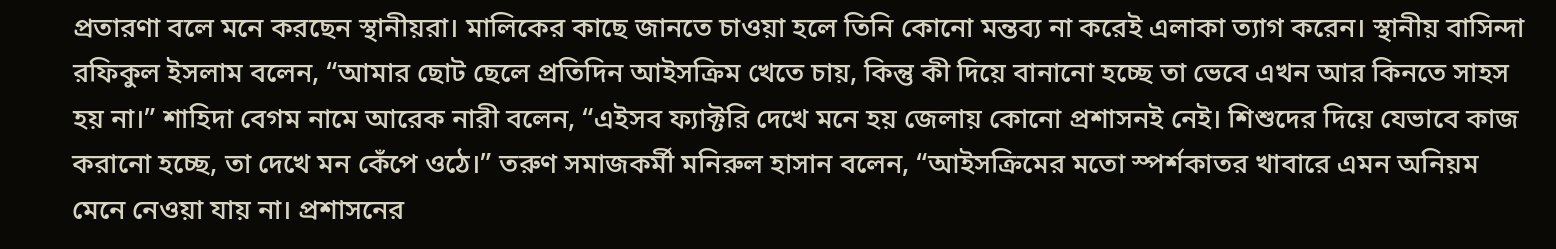প্রতারণা বলে মনে করছেন স্থানীয়রা। মালিকের কাছে জানতে চাওয়া হলে তিনি কোনো মন্তব্য না করেই এলাকা ত্যাগ করেন। স্থানীয় বাসিন্দা রফিকুল ইসলাম বলেন, “আমার ছোট ছেলে প্রতিদিন আইসক্রিম খেতে চায়, কিন্তু কী দিয়ে বানানো হচ্ছে তা ভেবে এখন আর কিনতে সাহস হয় না।” শাহিদা বেগম নামে আরেক নারী বলেন, “এইসব ফ্যাক্টরি দেখে মনে হয় জেলায় কোনো প্রশাসনই নেই। শিশুদের দিয়ে যেভাবে কাজ করানো হচ্ছে, তা দেখে মন কেঁপে ওঠে।” তরুণ সমাজকর্মী মনিরুল হাসান বলেন, “আইসক্রিমের মতো স্পর্শকাতর খাবারে এমন অনিয়ম মেনে নেওয়া যায় না। প্রশাসনের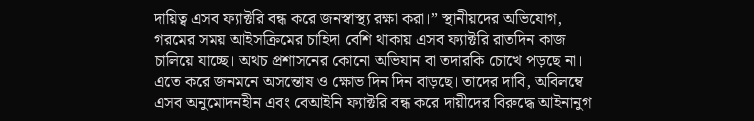দায়িত্ব এসব ফ্যাক্টরি বন্ধ করে জনস্বাস্থ্য রক্ষা করা।” স্থানীয়দের অভিযোগ, গরমের সময় আইসক্রিমের চাহিদা বেশি থাকায় এসব ফ্যাক্টরি রাতদিন কাজ চালিয়ে যাচ্ছে। অথচ প্রশাসনের কোনো অভিযান বা তদারকি চোখে পড়ছে না। এতে করে জনমনে অসন্তোষ ও ক্ষোভ দিন দিন বাড়ছে। তাদের দাবি, অবিলম্বে এসব অনুমোদনহীন এবং বেআইনি ফ্যাক্টরি বন্ধ করে দায়ীদের বিরুদ্ধে আইনানুগ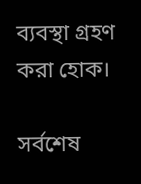ব্যবস্থা গ্রহণ করা হোক।

সর্বশেষ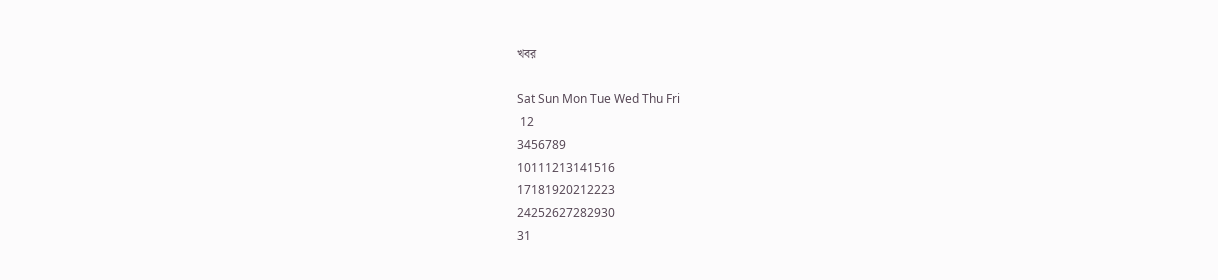খবর

Sat Sun Mon Tue Wed Thu Fri
 12
3456789
10111213141516
17181920212223
24252627282930
31